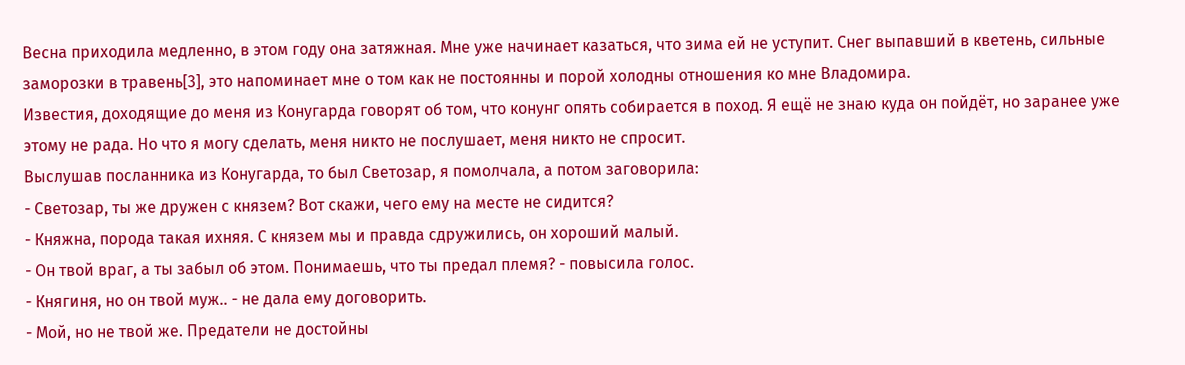Весна приходила медленно, в этом году она затяжная. Мне уже начинает казаться, что зима ей не уступит. Снег выпавший в кветень, сильные заморозки в травень[3], это напоминает мне о том как не постоянны и порой холодны отношения ко мне Владомира.
Известия, доходящие до меня из Конугарда говорят об том, что конунг опять собирается в поход. Я ещё не знаю куда он пойдёт, но заранее уже этому не рада. Но что я могу сделать, меня никто не послушает, меня никто не спросит.
Выслушав посланника из Конугарда, то был Светозар, я помолчала, а потом заговорила:
- Светозар, ты же дружен с князем? Вот скажи, чего ему на месте не сидится?
- Княжна, порода такая ихняя. С князем мы и правда сдружились, он хороший малый.
- Он твой враг, а ты забыл об этом. Понимаешь, что ты предал племя? - повысила голос.
- Княгиня, но он твой муж.. - не дала ему договорить.
- Мой, но не твой же. Предатели не достойны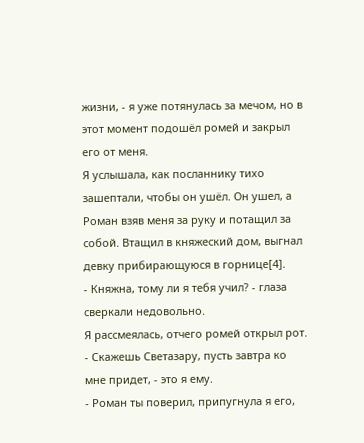жизни, - я уже потянулась за мечом, но в этот момент подошёл ромей и закрыл его от меня.
Я услышала, как посланнику тихо зашептали, чтобы он ушёл. Он ушел, а Роман взяв меня за руку и потащил за собой. Втащил в княжеский дом, выгнал девку прибирающуюся в горнице[4].
- Княжна, тому ли я тебя учил? - глаза сверкали недовольно.
Я рассмеялась, отчего ромей открыл рот.
- Скажешь Светазару, пусть завтра ко мне придет, - это я ему.
- Роман ты поверил, припугнула я его,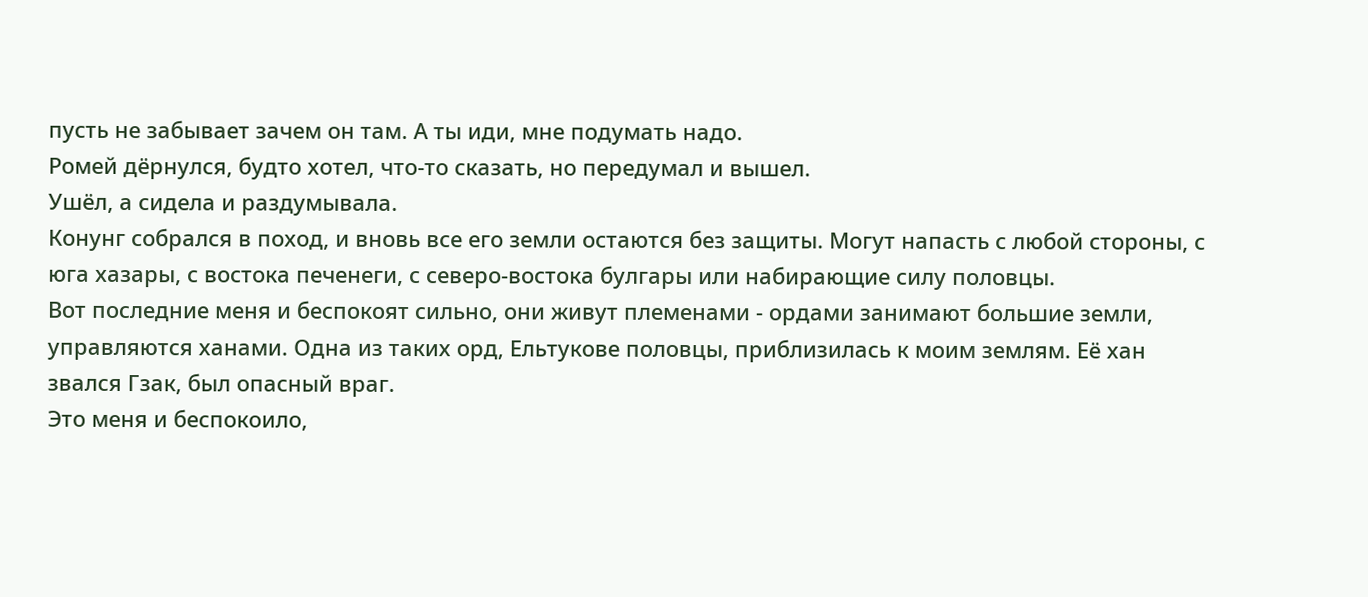пусть не забывает зачем он там. А ты иди, мне подумать надо.
Ромей дёрнулся, будто хотел, что-то сказать, но передумал и вышел.
Ушёл, а сидела и раздумывала.
Конунг собрался в поход, и вновь все его земли остаются без защиты. Могут напасть с любой стороны, с юга хазары, с востока печенеги, с северо-востока булгары или набирающие силу половцы.
Вот последние меня и беспокоят сильно, они живут племенами - ордами занимают большие земли, управляются ханами. Одна из таких орд, Ельтукове половцы, приблизилась к моим землям. Её хан звался Гзак, был опасный враг.
Это меня и беспокоило,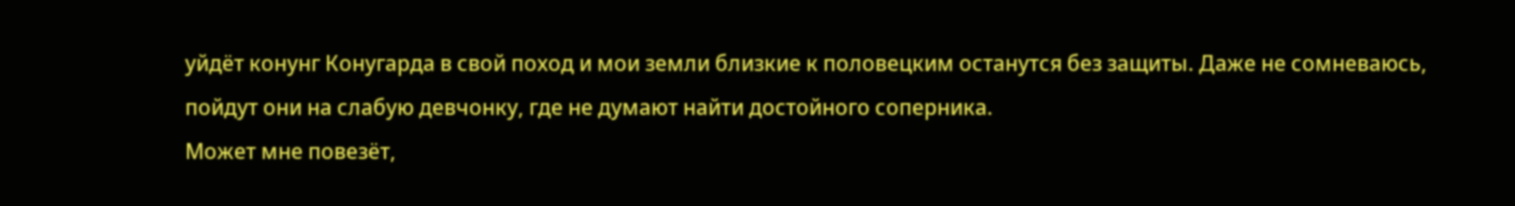уйдёт конунг Конугарда в свой поход и мои земли близкие к половецким останутся без защиты. Даже не сомневаюсь, пойдут они на слабую девчонку, где не думают найти достойного соперника.
Может мне повезёт,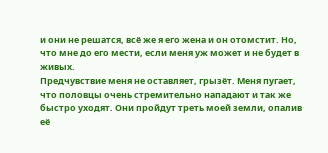и они не решатся, всё же я его жена и он отомстит. Но, что мне до его мести, если меня уж может и не будет в живых.
Предчувствие меня не оставляет, грызёт. Меня пугает, что половцы очень стремительно нападают и так же быстро уходят. Они пройдут треть моей земли, опалив её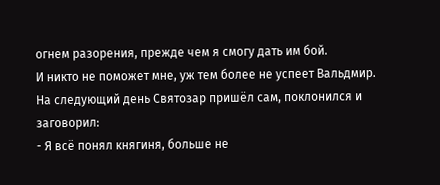огнем разорения, прежде чем я смогу дать им бой.
И никто не поможет мне, уж тем более не успеет Вальдмир.
На следующий день Святозар пришёл сам, поклонился и заговорил:
- Я всё понял княгиня, больше не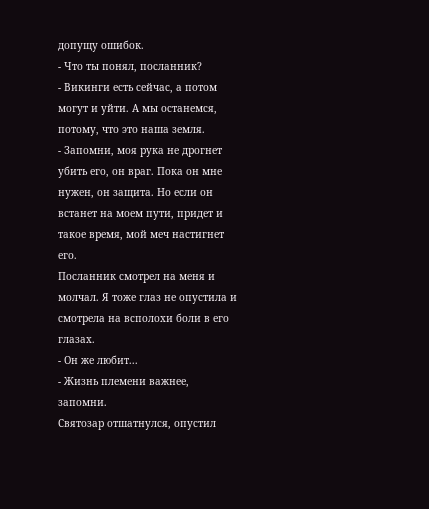допущу ошибок.
- Что ты понял, посланник?
- Викинги есть сейчас, а потом могут и уйти. А мы останемся, потому, что это наша земля.
- Запомни, моя рука не дрогнет убить его, он враг. Пока он мне нужен, он защита. Но если он встанет на моем пути, придет и такое время, мой меч настигнет его.
Посланник смотрел на меня и молчал. Я тоже глаз не опустила и смотрела на всполохи боли в его глазах.
- Он же любит...
- Жизнь племени важнее, запомни.
Святозар отшатнулся, опустил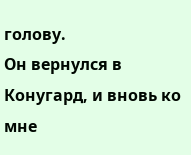голову.
Он вернулся в Конугард, и вновь ко мне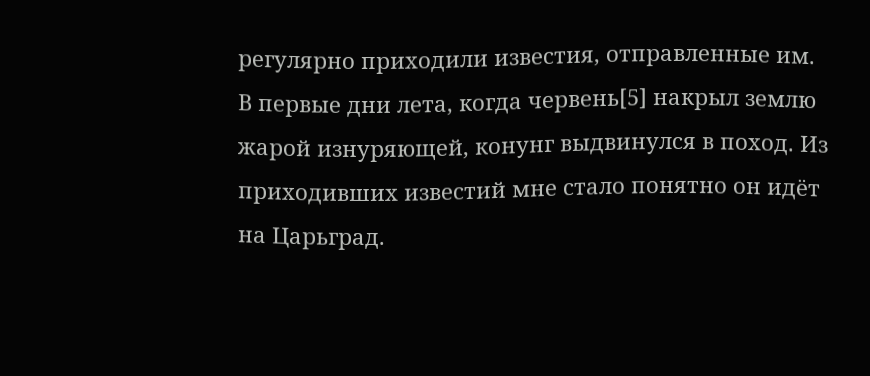регулярно приходили известия, отправленные им.
В первые дни лета, когда червень[5] накрыл землю жарой изнуряющей, конунг выдвинулся в поход. Из приходивших известий мне стало понятно он идёт на Царьград.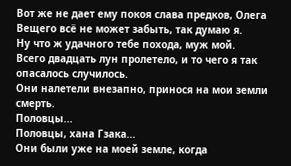Вот же не дает ему покоя слава предков, Олега Вещего всё не может забыть, так думаю я.
Ну что ж удачного тебе похода, муж мой.
Всего двадцать лун пролетело, и то чего я так опасалось случилось.
Они налетели внезапно, принося на мои земли смерть.
Половцы...
Половцы, хана Гзака...
Они были уже на моей земле, когда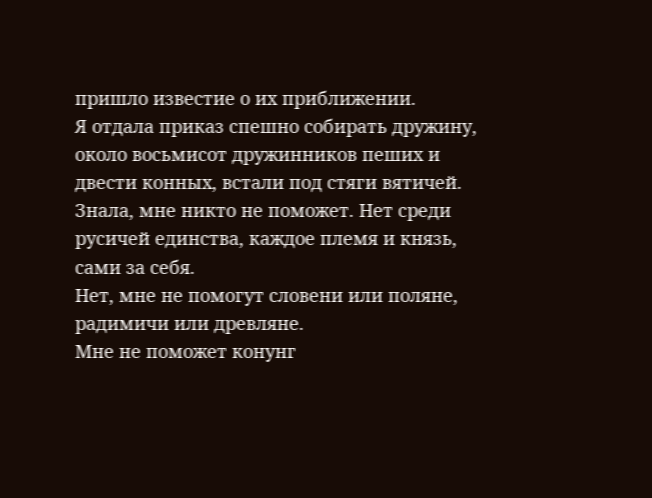пришло известие о их приближении.
Я отдала приказ спешно собирать дружину, около восьмисот дружинников пеших и двести конных, встали под стяги вятичей. Знала, мне никто не поможет. Нет среди русичей единства, каждое племя и князь, сами за себя.
Нет, мне не помогут словени или поляне, радимичи или древляне.
Мне не поможет конунг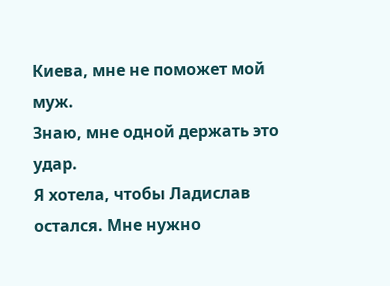Киева, мне не поможет мой муж.
Знаю, мне одной держать это удар.
Я хотела, чтобы Ладислав остался. Мне нужно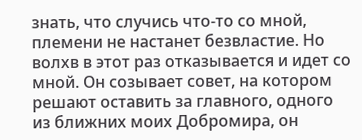знать, что случись что-то со мной, племени не настанет безвластие. Но волхв в этот раз отказывается и идет со мной. Он созывает совет, на котором решают оставить за главного, одного из ближних моих Добромира, он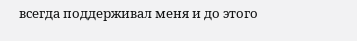всегда поддерживал меня и до этого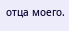отца моего.